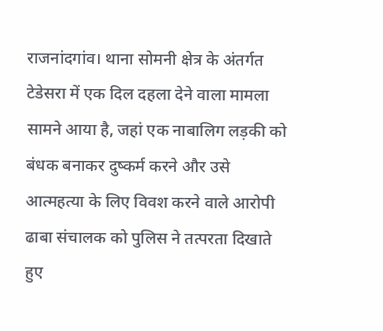राजनांदगांव। थाना सोमनी क्षेत्र के अंतर्गत टेडेसरा में एक दिल दहला देने वाला मामला सामने आया है, जहां एक नाबालिग लड़की को बंधक बनाकर दुष्कर्म करने और उसे आत्महत्या के लिए विवश करने वाले आरोपी ढाबा संचालक को पुलिस ने तत्परता दिखाते हुए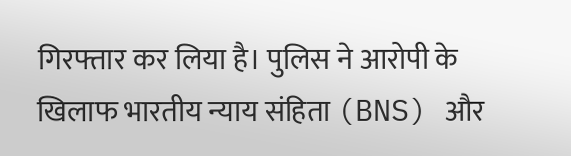गिरफ्तार कर लिया है। पुलिस ने आरोपी के खिलाफ भारतीय न्याय संहिता (BNS) और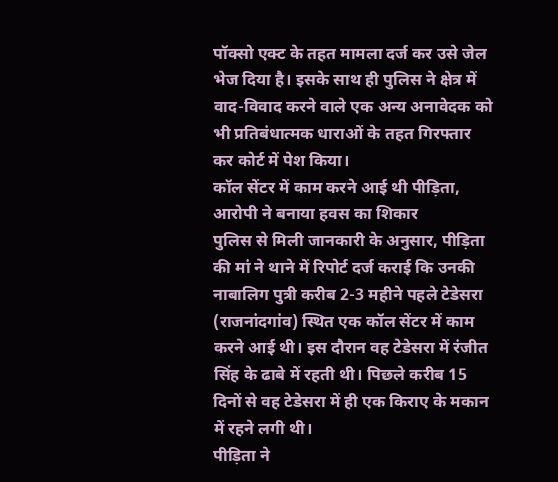पॉक्सो एक्ट के तहत मामला दर्ज कर उसे जेल भेज दिया है। इसके साथ ही पुलिस ने क्षेत्र में वाद-विवाद करने वाले एक अन्य अनावेदक को भी प्रतिबंधात्मक धाराओं के तहत गिरफ्तार कर कोर्ट में पेश किया।
कॉल सेंटर में काम करने आई थी पीड़िता, आरोपी ने बनाया हवस का शिकार
पुलिस से मिली जानकारी के अनुसार, पीड़िता की मां ने थाने में रिपोर्ट दर्ज कराई कि उनकी नाबालिग पुत्री करीब 2-3 महीने पहले टेडेसरा (राजनांदगांव) स्थित एक कॉल सेंटर में काम करने आई थी। इस दौरान वह टेडेसरा में रंजीत सिंह के ढाबे में रहती थी। पिछले करीब 15 दिनों से वह टेडेसरा में ही एक किराए के मकान में रहने लगी थी।
पीड़िता ने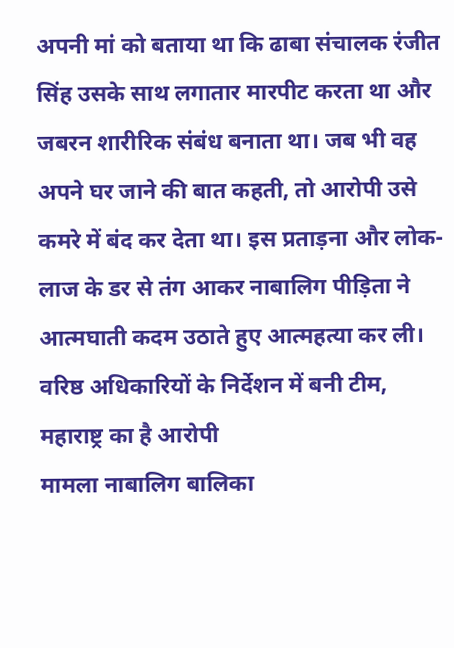अपनी मां को बताया था कि ढाबा संचालक रंजीत सिंह उसके साथ लगातार मारपीट करता था और जबरन शारीरिक संबंध बनाता था। जब भी वह अपने घर जाने की बात कहती, तो आरोपी उसे कमरे में बंद कर देता था। इस प्रताड़ना और लोक-लाज के डर से तंग आकर नाबालिग पीड़िता ने आत्मघाती कदम उठाते हुए आत्महत्या कर ली।
वरिष्ठ अधिकारियों के निर्देशन में बनी टीम, महाराष्ट्र का है आरोपी
मामला नाबालिग बालिका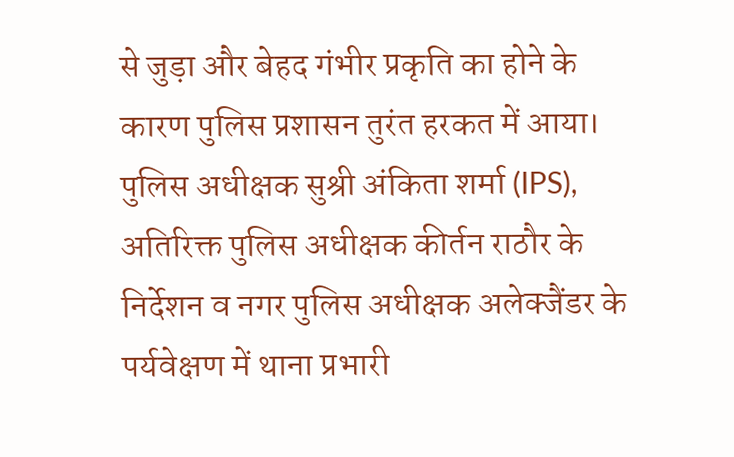से जुड़ा और बेहद गंभीर प्रकृति का होने के कारण पुलिस प्रशासन तुरंत हरकत में आया। पुलिस अधीक्षक सुश्री अंकिता शर्मा (IPS), अतिरिक्त पुलिस अधीक्षक कीर्तन राठौर के निर्देशन व नगर पुलिस अधीक्षक अलेक्जैंडर के पर्यवेक्षण में थाना प्रभारी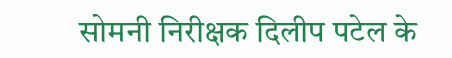सोमनी निरीक्षक दिलीप पटेल के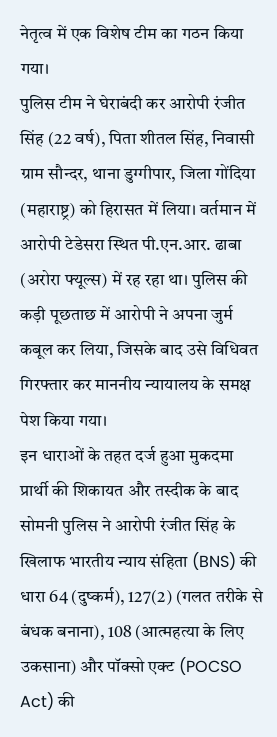नेतृत्व में एक विशेष टीम का गठन किया गया।
पुलिस टीम ने घेराबंदी कर आरोपी रंजीत सिंह (22 वर्ष), पिता शीतल सिंह, निवासी ग्राम सौन्दर, थाना डुग्गीपार, जिला गोंदिया (महाराष्ट्र) को हिरासत में लिया। वर्तमान में आरोपी टेडेसरा स्थित पी.एन.आर. ढाबा (अरोरा फ्यूल्स) में रह रहा था। पुलिस की कड़ी पूछताछ में आरोपी ने अपना जुर्म कबूल कर लिया, जिसके बाद उसे विधिवत गिरफ्तार कर माननीय न्यायालय के समक्ष पेश किया गया।
इन धाराओं के तहत दर्ज हुआ मुकदमा
प्रार्थी की शिकायत और तस्दीक के बाद सोमनी पुलिस ने आरोपी रंजीत सिंह के खिलाफ भारतीय न्याय संहिता (BNS) की धारा 64 (दुष्कर्म), 127(2) (गलत तरीके से बंधक बनाना), 108 (आत्महत्या के लिए उकसाना) और पॉक्सो एक्ट (POCSO Act) की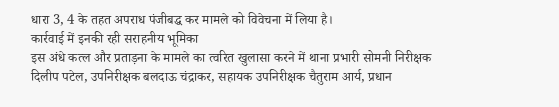धारा 3, 4 के तहत अपराध पंजीबद्ध कर मामले को विवेचना में लिया है।
कार्रवाई में इनकी रही सराहनीय भूमिका
इस अंधे कत्ल और प्रताड़ना के मामले का त्वरित खुलासा करने में थाना प्रभारी सोमनी निरीक्षक दिलीप पटेल, उपनिरीक्षक बलदाऊ चंद्राकर, सहायक उपनिरीक्षक चैतुराम आर्य, प्रधान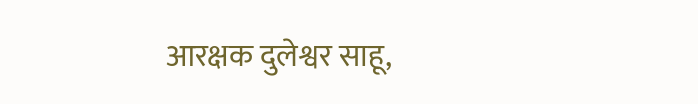आरक्षक दुलेश्वर साहू,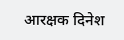आरक्षक दिनेश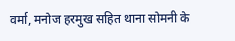वर्मा, मनोज हरमुख सहित थाना सोमनी के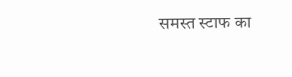समस्त स्टाफ का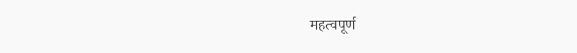महत्वपूर्ण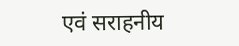एवं सराहनीय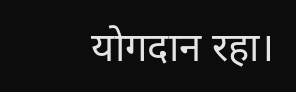योगदान रहा।